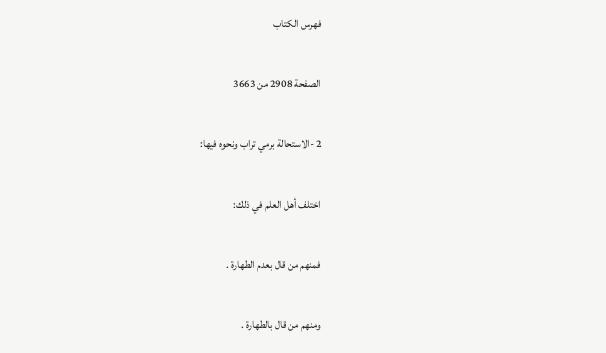فهرس الكتاب

الصفحة 2908 من 3663

2 -الاستحالة برمي تراب ونحوه فيها:

اختلف أهل العلم في ذلك:

فمنهم من قال بعدم الطهارة .

ومنهم من قال بالطهارة .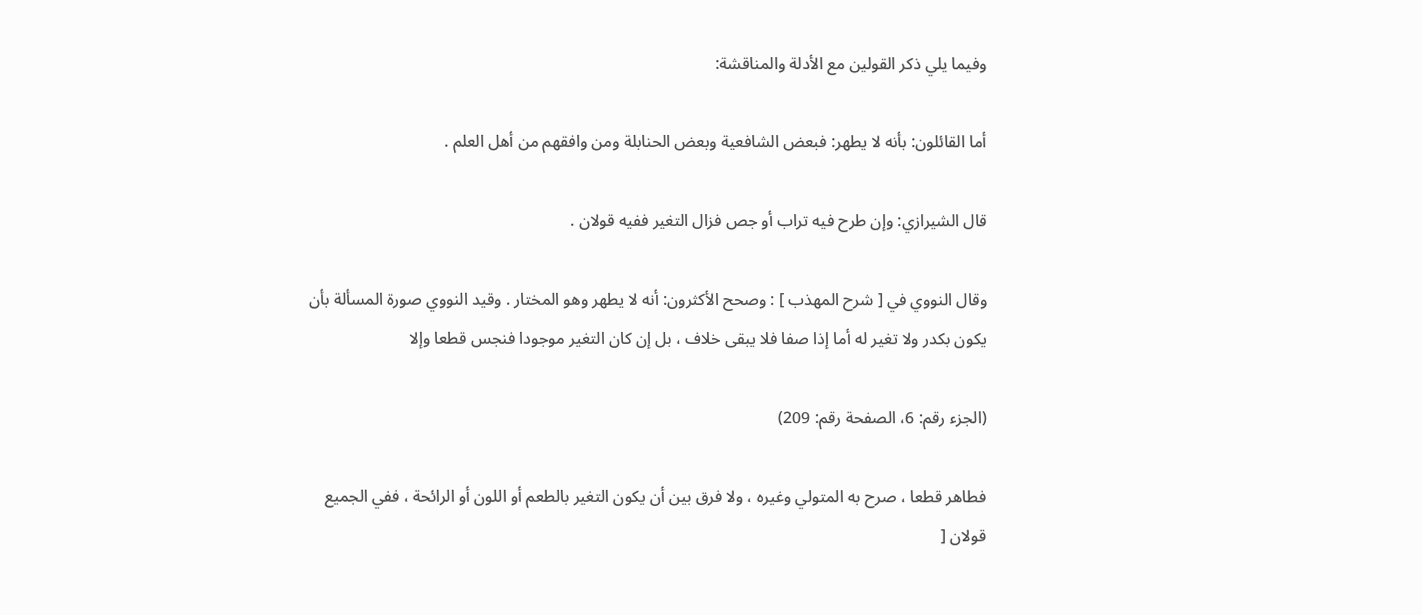وفيما يلي ذكر القولين مع الأدلة والمناقشة:

أما القائلون: بأنه لا يطهر: فبعض الشافعية وبعض الحنابلة ومن وافقهم من أهل العلم .

قال الشيرازي: وإن طرح فيه تراب أو جص فزال التغير ففيه قولان .

وقال النووي في [ شرح المهذب ] : وصحح الأكثرون: أنه لا يطهر وهو المختار . وقيد النووي صورة المسألة بأن يكون بكدر ولا تغير له أما إذا صفا فلا يبقى خلاف ، بل إن كان التغير موجودا فنجس قطعا وإلا

(الجزء رقم: 6، الصفحة رقم: 209)

فطاهر قطعا ، صرح به المتولي وغيره ، ولا فرق بين أن يكون التغير بالطعم أو اللون أو الرائحة ، ففي الجميع قولان [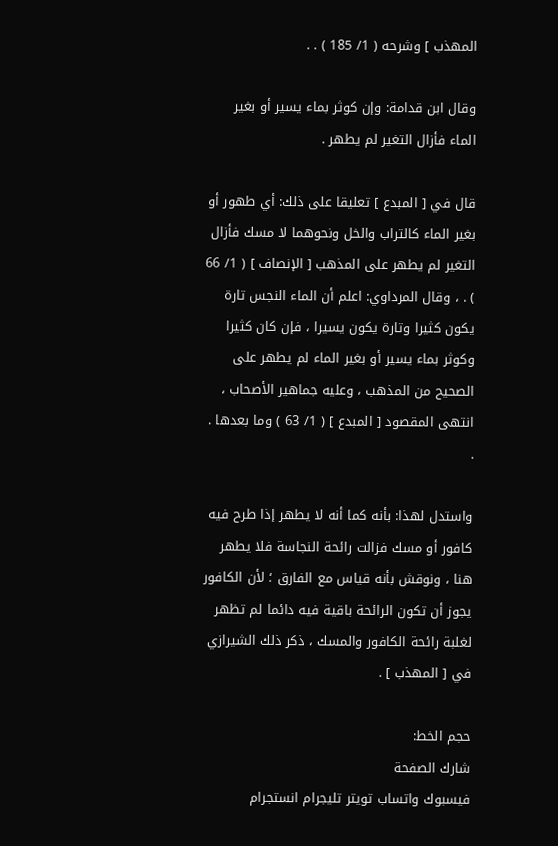المهذب ] وشرحه ( 1/ 185 ) . .

وقال ابن قدامة: وإن كوثر بماء يسير أو بغير الماء فأزال التغير لم يطهر .

قال في [ المبدع ] تعليقا على ذلك: أي طهور أو بغير الماء كالتراب والخل ونحوهما لا مسك فأزال التغير لم يطهر على المذهب [ الإنصاف ] ( 1/ 66 ) . ، وقال المرداوي: اعلم أن الماء النجس تارة يكون كثيرا وتارة يكون يسيرا ، فإن كان كثيرا وكوثر بماء يسير أو بغير الماء لم يطهر على الصحيح من المذهب ، وعليه جماهير الأصحاب ، انتهى المقصود [ المبدع ] ( 1/ 63 ) وما بعدها . .

واستدل لهذا: بأنه كما أنه لا يطهر إذا طرح فيه كافور أو مسك فزالت رائحة النجاسة فلا يطهر هنا ، ونوقش بأنه قياس مع الفارق ؛ لأن الكافور يجوز أن تكون الرائحة باقية فيه دائما لم تظهر لغلبة رائحة الكافور والمسك ، ذكر ذلك الشيرازي في [ المهذب ] .

حجم الخط:
شارك الصفحة
فيسبوك واتساب تويتر تليجرام انستجرام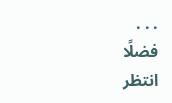. . .
فضلًا انتظر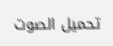تحميل الصوت